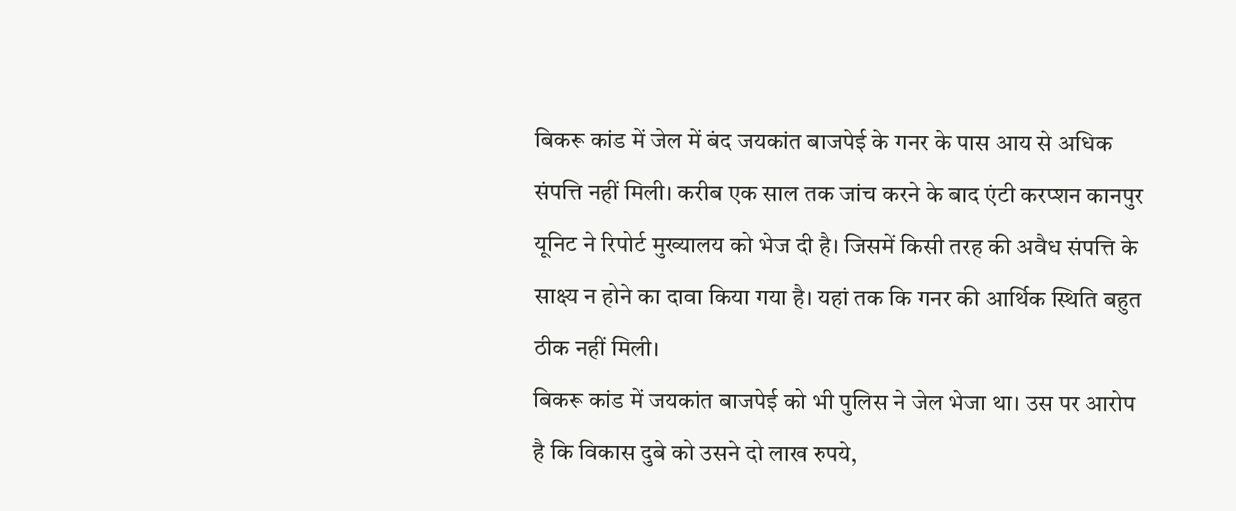बिकरू कांड में जेल में बंद जयकांत बाजपेई के गनर के पास आय से अधिक संपत्ति नहीं मिली। करीब एक साल तक जांच करने के बाद एंटी करप्शन कानपुर यूनिट ने रिपोर्ट मुख्यालय को भेज दी है। जिसमें किसी तरह की अवैध संपत्ति के साक्ष्य न होने का दावा किया गया है। यहां तक कि गनर की आर्थिक स्थिति बहुत ठीक नहीं मिली।
बिकरू कांड में जयकांत बाजपेई को भी पुलिस ने जेल भेजा था। उस पर आरोप है कि विकास दुबे को उसने दो लाख रुपये,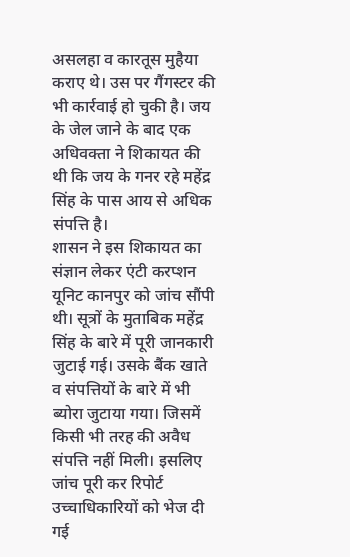असलहा व कारतूस मुहैया कराए थे। उस पर गैंगस्टर की भी कार्रवाई हो चुकी है। जय के जेल जाने के बाद एक अधिवक्ता ने शिकायत की थी कि जय के गनर रहे महेंद्र सिंह के पास आय से अधिक संपत्ति है।
शासन ने इस शिकायत का संज्ञान लेकर एंटी करप्शन यूनिट कानपुर को जांच सौंपी थी। सूत्रों के मुताबिक महेंद्र सिंह के बारे में पूरी जानकारी जुटाई गई। उसके बैंक खाते व संपत्तियों के बारे में भी ब्योरा जुटाया गया। जिसमें किसी भी तरह की अवैध संपत्ति नहीं मिली। इसलिए जांच पूरी कर रिपोर्ट उच्चाधिकारियों को भेज दी गई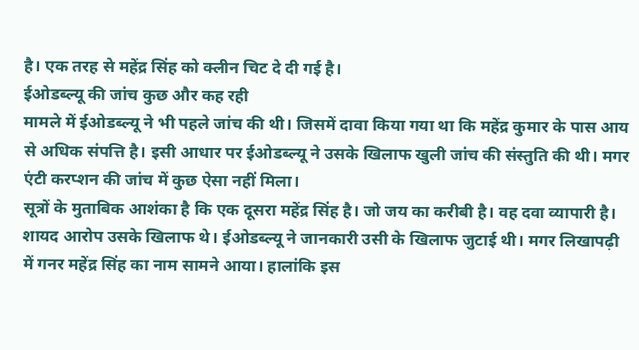है। एक तरह से महेंद्र सिंह को क्लीन चिट दे दी गई है।
ईओडब्ल्यू की जांच कुछ और कह रही
मामले में ईओडब्ल्यू ने भी पहले जांच की थी। जिसमें दावा किया गया था कि महेंद्र कुमार के पास आय से अधिक संपत्ति है। इसी आधार पर ईओडब्ल्यू ने उसके खिलाफ खुली जांच की संस्तुति की थी। मगर एंटी करप्शन की जांच में कुछ ऐसा नहीं मिला।
सूत्रों के मुताबिक आशंका है कि एक दूसरा महेंद्र सिंह है। जो जय का करीबी है। वह दवा व्यापारी है। शायद आरोप उसके खिलाफ थे। ईओडब्ल्यू ने जानकारी उसी के खिलाफ जुटाई थी। मगर लिखापढ़ी में गनर महेंद्र सिंह का नाम सामने आया। हालांकि इस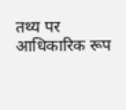तथ्य पर आधिकारिक रूप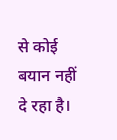से कोई बयान नहीं दे रहा है।